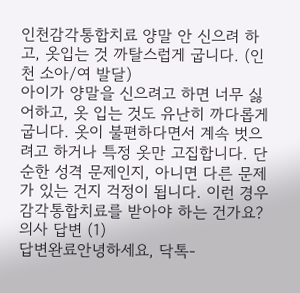인천감각통합치료 양말 안 신으려 하고, 옷입는 것 까탈스럽게 굽니다. (인천 소아/여 발달)
아이가 양말을 신으려고 하면 너무 싫어하고, 옷 입는 것도 유난히 까다롭게 굽니다. 옷이 불편하다면서 계속 벗으려고 하거나 특정 옷만 고집합니다. 단순한 성격 문제인지, 아니면 다른 문제가 있는 건지 걱정이 됩니다. 이런 경우 감각통합치료를 받아야 하는 건가요?
의사 답변 (1)
답변완료안녕하세요, 닥톡-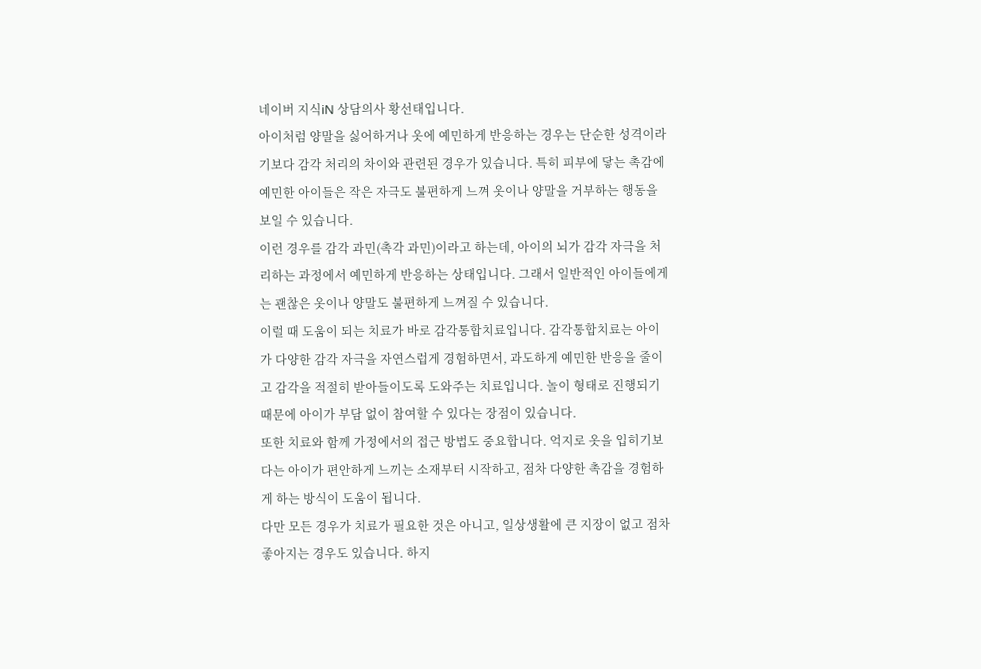네이버 지식iN 상담의사 황선태입니다.
아이처럼 양말을 싫어하거나 옷에 예민하게 반응하는 경우는 단순한 성격이라기보다 감각 처리의 차이와 관련된 경우가 있습니다. 특히 피부에 닿는 촉감에 예민한 아이들은 작은 자극도 불편하게 느껴 옷이나 양말을 거부하는 행동을 보일 수 있습니다.
이런 경우를 감각 과민(촉각 과민)이라고 하는데, 아이의 뇌가 감각 자극을 처리하는 과정에서 예민하게 반응하는 상태입니다. 그래서 일반적인 아이들에게는 괜찮은 옷이나 양말도 불편하게 느껴질 수 있습니다.
이럴 때 도움이 되는 치료가 바로 감각통합치료입니다. 감각통합치료는 아이가 다양한 감각 자극을 자연스럽게 경험하면서, 과도하게 예민한 반응을 줄이고 감각을 적절히 받아들이도록 도와주는 치료입니다. 놀이 형태로 진행되기 때문에 아이가 부담 없이 참여할 수 있다는 장점이 있습니다.
또한 치료와 함께 가정에서의 접근 방법도 중요합니다. 억지로 옷을 입히기보다는 아이가 편안하게 느끼는 소재부터 시작하고, 점차 다양한 촉감을 경험하게 하는 방식이 도움이 됩니다.
다만 모든 경우가 치료가 필요한 것은 아니고, 일상생활에 큰 지장이 없고 점차 좋아지는 경우도 있습니다. 하지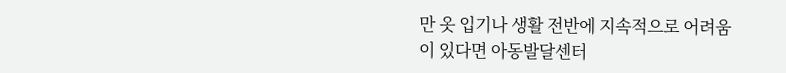만 옷 입기나 생활 전반에 지속적으로 어려움이 있다면 아동발달센터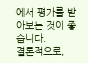에서 평가를 받아보는 것이 좋습니다.
결론적으로,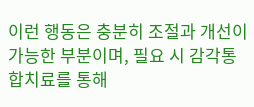이런 행동은 충분히 조절과 개선이 가능한 부분이며, 필요 시 감각통합치료를 통해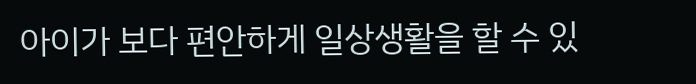아이가 보다 편안하게 일상생활을 할 수 있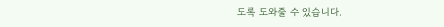도록 도와줄 수 있습니다.